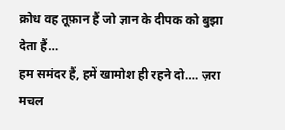क्रोध वह तूफ़ान हैं जो ज्ञान के दीपक को बुझा देता हैं…
हम समंदर हैं, हमें खामोश ही रहने दो…. ज़रा मचल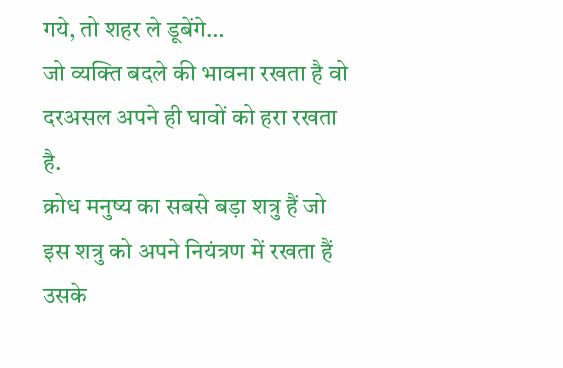गये, तो शहर ले डूबेंगे…
जो व्यक्ति बदले की भावना रखता है वो दरअसल अपने ही घावों को हरा रखता है.
क्रोध मनुष्य का सबसे बड़ा शत्रु हैं जो इस शत्रु को अपने नियंत्रण में रखता हैं उसके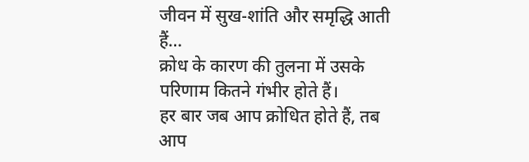जीवन में सुख-शांति और समृद्धि आती हैं…
क्रोध के कारण की तुलना में उसके परिणाम कितने गंभीर होते हैं।
हर बार जब आप क्रोधित होते हैं, तब आप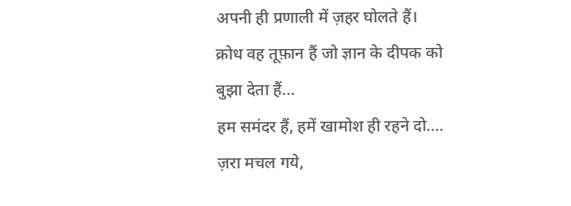अपनी ही प्रणाली में ज़हर घोलते हैं।
क्रोध वह तूफ़ान हैं जो ज्ञान के दीपक को बुझा देता हैं…
हम समंदर हैं, हमें खामोश ही रहने दो…. ज़रा मचल गये,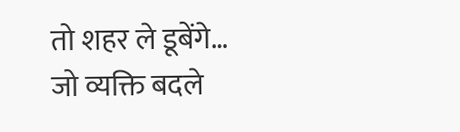तो शहर ले डूबेंगे…
जो व्यक्ति बदले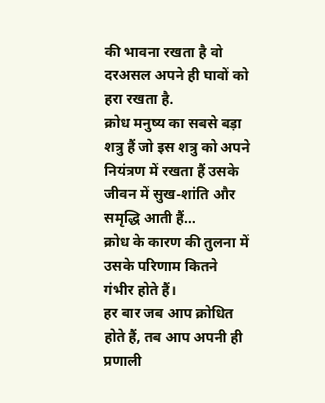की भावना रखता है वो दरअसल अपने ही घावों को हरा रखता है.
क्रोध मनुष्य का सबसे बड़ा शत्रु हैं जो इस शत्रु को अपने नियंत्रण में रखता हैं उसके जीवन में सुख-शांति और समृद्धि आती हैं…
क्रोध के कारण की तुलना में उसके परिणाम कितने गंभीर होते हैं।
हर बार जब आप क्रोधित होते हैं, तब आप अपनी ही प्रणाली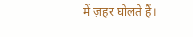में ज़हर घोलते हैं।